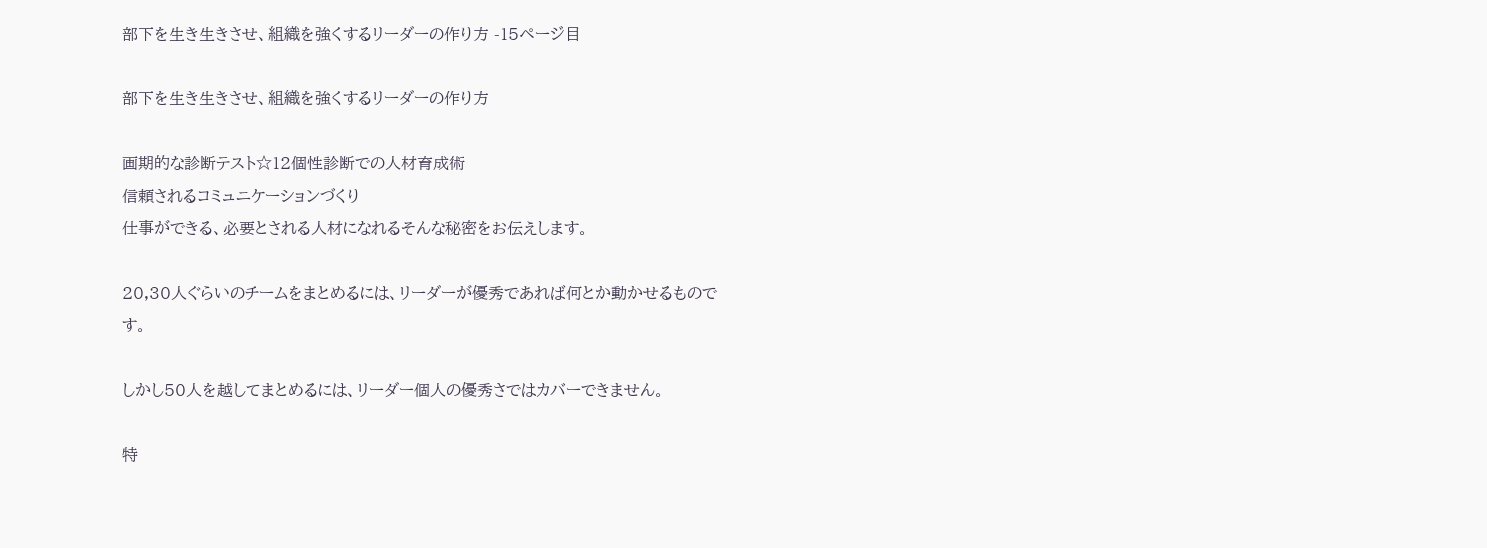部下を生き生きさせ、組織を強くするリーダーの作り方 -15ページ目

部下を生き生きさせ、組織を強くするリーダーの作り方

画期的な診断テスト☆12個性診断での人材育成術
信頼されるコミュニケーションづくり
仕事ができる、必要とされる人材になれるそんな秘密をお伝えします。

20,30人ぐらいのチームをまとめるには、リーダーが優秀であれば何とか動かせるものです。

しかし50人を越してまとめるには、リーダー個人の優秀さではカバーできません。

特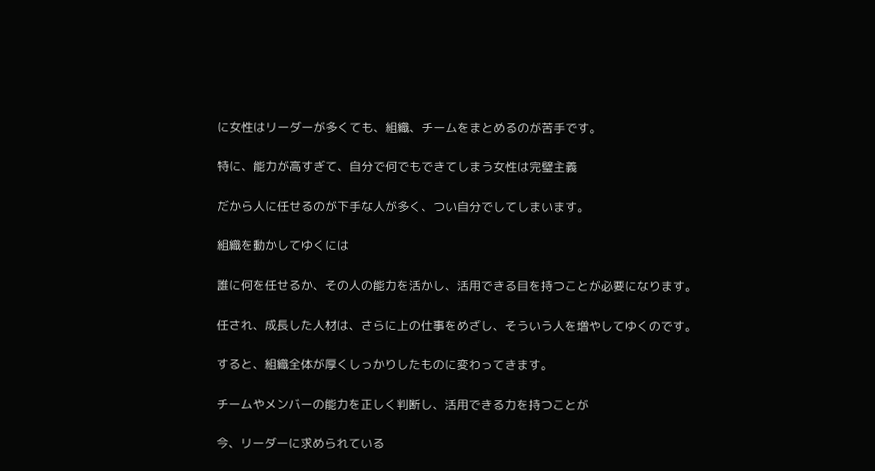に女性はリーダーが多くても、組織、チームをまとめるのが苦手です。

特に、能力が高すぎて、自分で何でもできてしまう女性は完璧主義

だから人に任せるのが下手な人が多く、つい自分でしてしまいます。

組織を動かしてゆくには

誰に何を任せるか、その人の能力を活かし、活用できる目を持つことが必要になります。

任され、成長した人材は、さらに上の仕事をめざし、そういう人を増やしてゆくのです。

すると、組織全体が厚くしっかりしたものに変わってきます。

チームやメンバーの能力を正しく判断し、活用できる力を持つことが

今、リーダーに求められている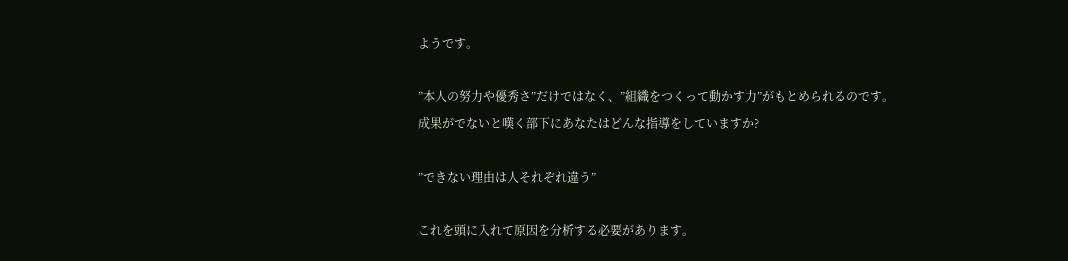ようです。

”本人の努力や優秀さ”だけではなく、”組織をつくって動かす力”がもとめられるのです。
成果がでないと嘆く部下にあなたはどんな指導をしていますか?

”できない理由は人それぞれ違う”

これを頭に入れて原因を分析する必要があります。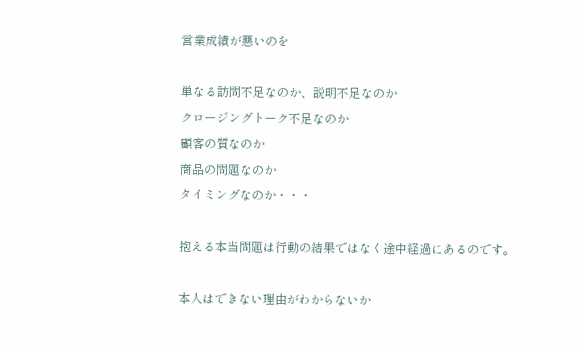営業成績が悪いのを

単なる訪問不足なのか、説明不足なのか
クロージングトーク不足なのか
顧客の質なのか
商品の問題なのか
タイミングなのか・・・

抱える本当問題は行動の結果ではなく途中経過にあるのです。

本人はできない理由がわからないか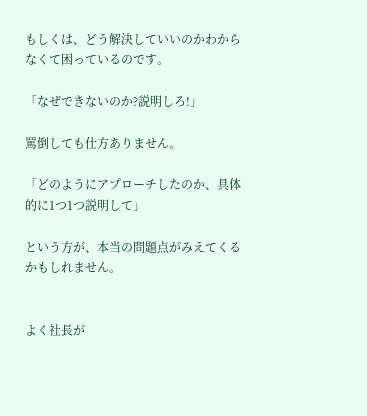もしくは、どう解決していいのかわからなくて困っているのです。

「なぜできないのか?説明しろ!」

罵倒しても仕方ありません。

「どのようにアプローチしたのか、具体的に1つ1つ説明して」

という方が、本当の問題点がみえてくるかもしれません。


よく社長が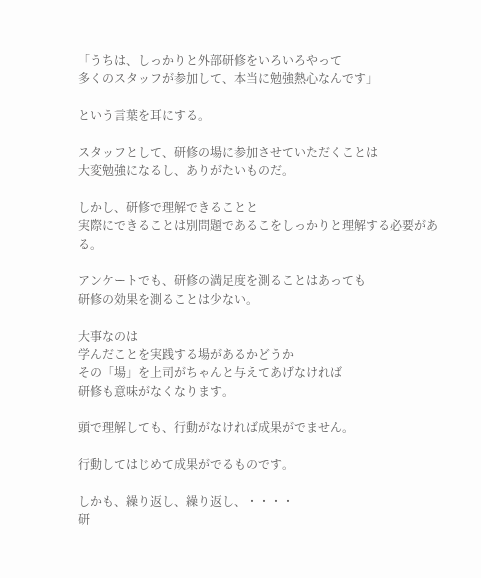「うちは、しっかりと外部研修をいろいろやって
多くのスタッフが参加して、本当に勉強熱心なんです」

という言葉を耳にする。

スタッフとして、研修の場に参加させていただくことは
大変勉強になるし、ありがたいものだ。

しかし、研修で理解できることと
実際にできることは別問題であるこをしっかりと理解する必要がある。

アンケートでも、研修の満足度を測ることはあっても
研修の効果を測ることは少ない。

大事なのは
学んだことを実践する場があるかどうか
その「場」を上司がちゃんと与えてあげなければ
研修も意味がなくなります。

頭で理解しても、行動がなければ成果がでません。

行動してはじめて成果がでるものです。

しかも、繰り返し、繰り返し、・・・・
研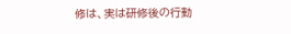修は、実は研修後の行動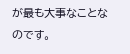が最も大事なことなのです。